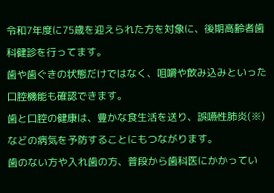令和7年度に75歳を迎えられた方を対象に、後期高齢者歯科健診を行ってます。
歯や歯ぐきの状態だけではなく、咀嚼や飲み込みといった口腔機能も確認できます。
歯と口腔の健康は、豊かな食生活を送り、誤嚥性肺炎(※)などの病気を予防することにもつながります。
歯のない方や入れ歯の方、普段から歯科医にかかってい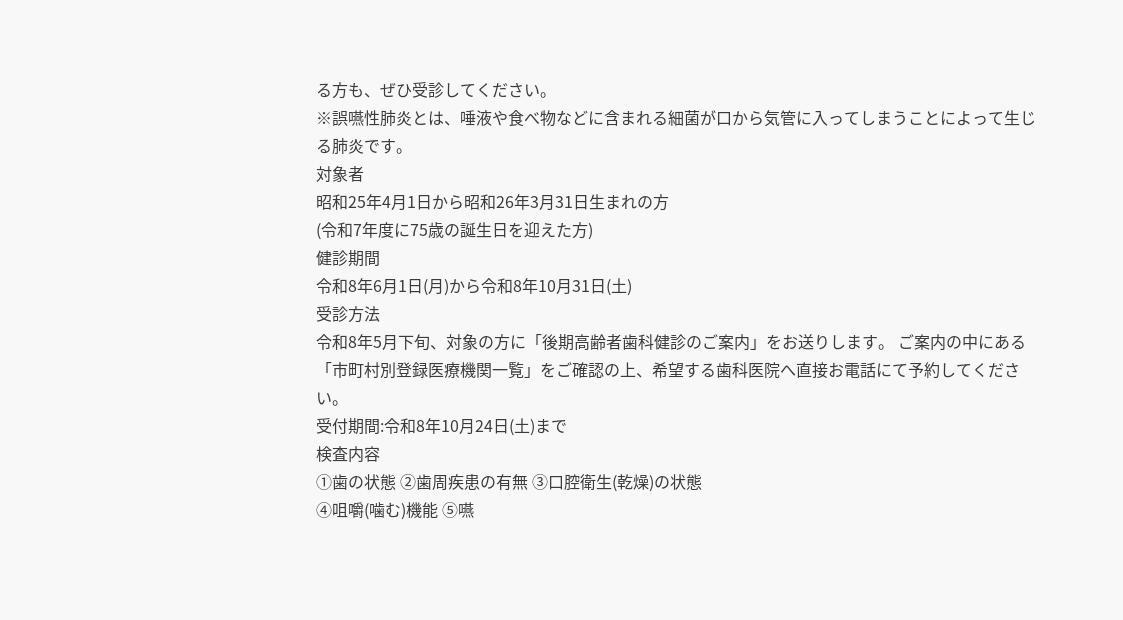る方も、ぜひ受診してください。
※誤嚥性肺炎とは、唾液や食べ物などに含まれる細菌が口から気管に入ってしまうことによって生じる肺炎です。
対象者
昭和25年4月1日から昭和26年3月31日生まれの方
(令和7年度に75歳の誕生日を迎えた方)
健診期間
令和8年6月1日(月)から令和8年10月31日(土)
受診方法
令和8年5月下旬、対象の方に「後期高齢者歯科健診のご案内」をお送りします。 ご案内の中にある「市町村別登録医療機関一覧」をご確認の上、希望する歯科医院へ直接お電話にて予約してください。
受付期間:令和8年10月24日(土)まで
検査内容
①歯の状態 ②歯周疾患の有無 ③口腔衛生(乾燥)の状態
④咀嚼(噛む)機能 ⑤嚥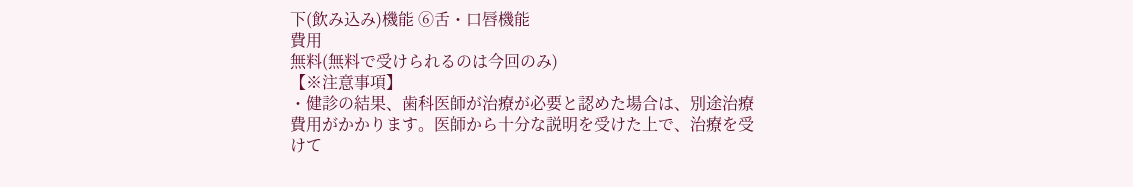下(飲み込み)機能 ⑥舌・口唇機能
費用
無料(無料で受けられるのは今回のみ)
【※注意事項】
・健診の結果、歯科医師が治療が必要と認めた場合は、別途治療費用がかかります。医師から十分な説明を受けた上で、治療を受けて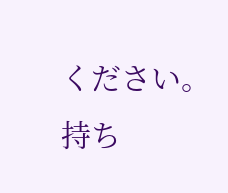ください。
持ち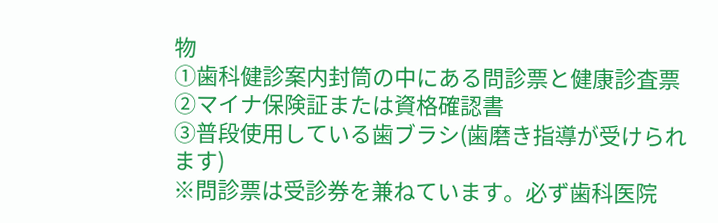物
①歯科健診案内封筒の中にある問診票と健康診査票
②マイナ保険証または資格確認書
③普段使用している歯ブラシ(歯磨き指導が受けられます)
※問診票は受診券を兼ねています。必ず歯科医院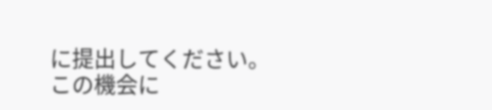に提出してください。
この機会に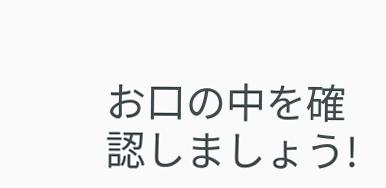お口の中を確認しましょう!